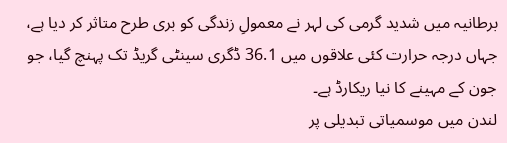برطانیہ میں شدید گرمی کی لہر نے معمولِ زندگی کو بری طرح متاثر کر دیا ہے، جہاں درجہ حرارت کئی علاقوں میں 36.1 ڈگری سینٹی گریڈ تک پہنچ گیا، جو جون کے مہینے کا نیا ریکارڈ ہے۔
لندن میں موسمیاتی تبدیلی پر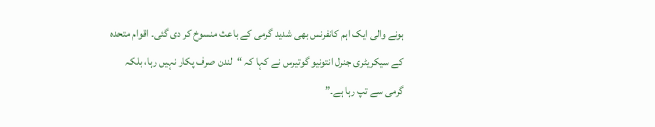ہونے والی ایک اہم کانفرنس بھی شدید گرمی کے باعث منسوخ کر دی گئی۔ اقوام متحدہ کے سیکریٹری جنرل انتونیو گوتیرس نے کہا کہ “لندن صرف پکار نہیں رہا، بلکہ گرمی سے تپ رہا ہے۔”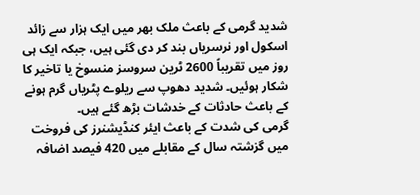شدید گرمی کے باعث ملک بھر میں ایک ہزار سے زائد اسکول اور نرسریاں بند کر دی گئی ہیں، جبکہ ایک ہی روز میں تقریباً 2600 ٹرین سروسز منسوخ یا تاخیر کا شکار ہوئیں۔ شدید دھوپ سے ریلوے پٹریاں گرم ہونے کے باعث حادثات کے خدشات بڑھ گئے ہیں۔
گرمی کی شدت کے باعث ایئر کنڈیشنرز کی فروخت میں گزشتہ سال کے مقابلے میں 420 فیصد اضافہ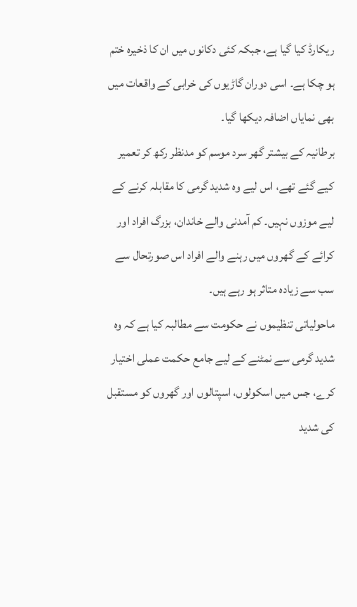ریکارڈ کیا گیا ہے، جبکہ کئی دکانوں میں ان کا ذخیرہ ختم ہو چکا ہے۔ اسی دوران گاڑیوں کی خرابی کے واقعات میں بھی نمایاں اضافہ دیکھا گیا۔
برطانیہ کے بیشتر گھر سرد موسم کو مدنظر رکھ کر تعمیر کیے گئے تھے، اس لیے وہ شدید گرمی کا مقابلہ کرنے کے لیے موزوں نہیں۔ کم آمدنی والے خاندان، بزرگ افراد اور کرائے کے گھروں میں رہنے والے افراد اس صورتحال سے سب سے زیادہ متاثر ہو رہے ہیں۔
ماحولیاتی تنظیموں نے حکومت سے مطالبہ کیا ہے کہ وہ شدید گرمی سے نمٹنے کے لیے جامع حکمت عملی اختیار کرے، جس میں اسکولوں، اسپتالوں اور گھروں کو مستقبل کی شدید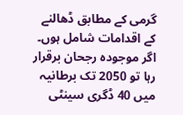گرمی کے مطابق ڈھالنے کے اقدامات شامل ہوں۔
اگر موجودہ رجحان برقرار رہا تو 2050 تک برطانیہ میں 40 ڈگری سینٹی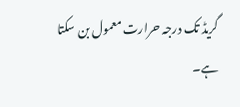گریڈ تک درجہ حرارت معمول بن سکتا ہے۔